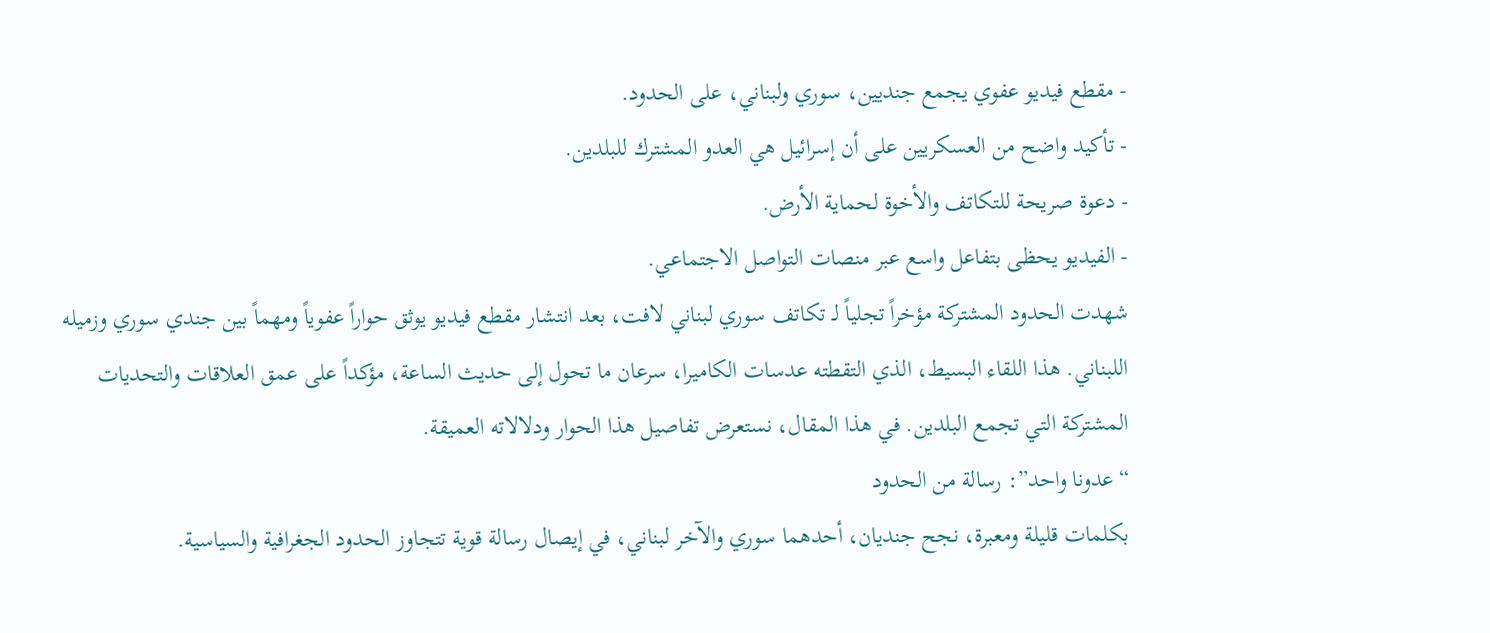- مقطع فيديو عفوي يجمع جنديين، سوري ولبناني، على الحدود.
- تأكيد واضح من العسكريين على أن إسرائيل هي العدو المشترك للبلدين.
- دعوة صريحة للتكاتف والأخوة لحماية الأرض.
- الفيديو يحظى بتفاعل واسع عبر منصات التواصل الاجتماعي.
شهدت الحدود المشتركة مؤخراً تجلياً لـ تكاتف سوري لبناني لافت، بعد انتشار مقطع فيديو يوثق حواراً عفوياً ومهماً بين جندي سوري وزميله اللبناني. هذا اللقاء البسيط، الذي التقطته عدسات الكاميرا، سرعان ما تحول إلى حديث الساعة، مؤكداً على عمق العلاقات والتحديات المشتركة التي تجمع البلدين. في هذا المقال، نستعرض تفاصيل هذا الحوار ودلالاته العميقة.
“عدونا واحد”: رسالة من الحدود
بكلمات قليلة ومعبرة، نجح جنديان، أحدهما سوري والآخر لبناني، في إيصال رسالة قوية تتجاوز الحدود الجغرافية والسياسية.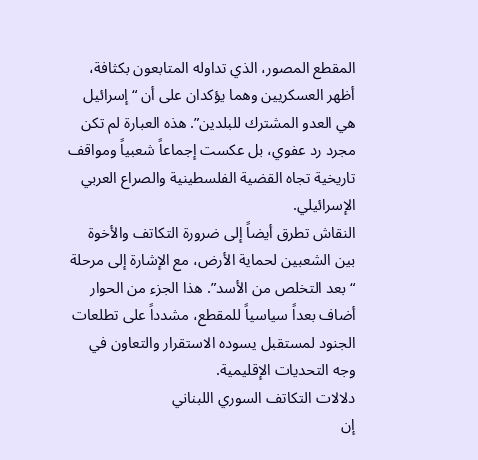المقطع المصور، الذي تداوله المتابعون بكثافة، أظهر العسكريين وهما يؤكدان على أن “إسرائيل هي العدو المشترك للبلدين”. هذه العبارة لم تكن مجرد رد عفوي، بل عكست إجماعاً شعبياً ومواقف تاريخية تجاه القضية الفلسطينية والصراع العربي الإسرائيلي.
النقاش تطرق أيضاً إلى ضرورة التكاتف والأخوة بين الشعبين لحماية الأرض، مع الإشارة إلى مرحلة “بعد التخلص من الأسد”. هذا الجزء من الحوار أضاف بعداً سياسياً للمقطع، مشدداً على تطلعات الجنود لمستقبل يسوده الاستقرار والتعاون في وجه التحديات الإقليمية.
دلالات التكاتف السوري اللبناني
إن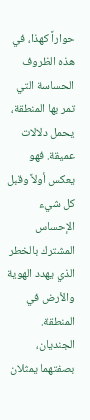حواراً كهذا، في هذه الظروف الحساسة التي تمر بها المنطقة، يحمل دلالات عميقة. فهو يعكس أولاً وقبل كل شيء الإحساس المشترك بالخطر الذي يهدد الهوية والأرض في المنطقة. الجنديان، بصفتهما يمثلان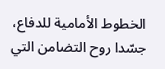الخطوط الأمامية للدفاع، جسّدا روح التضامن التي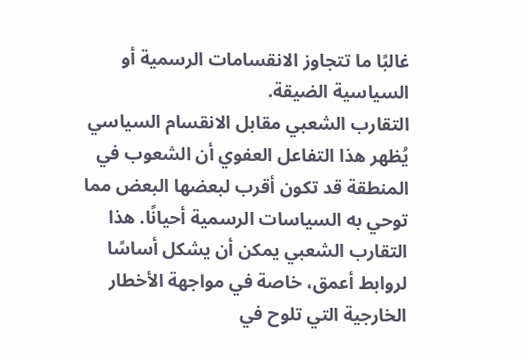غالبًا ما تتجاوز الانقسامات الرسمية أو السياسية الضيقة.
التقارب الشعبي مقابل الانقسام السياسي
يُظهر هذا التفاعل العفوي أن الشعوب في المنطقة قد تكون أقرب لبعضها البعض مما توحي به السياسات الرسمية أحيانًا. هذا التقارب الشعبي يمكن أن يشكل أساسًا لروابط أعمق، خاصة في مواجهة الأخطار الخارجية التي تلوح في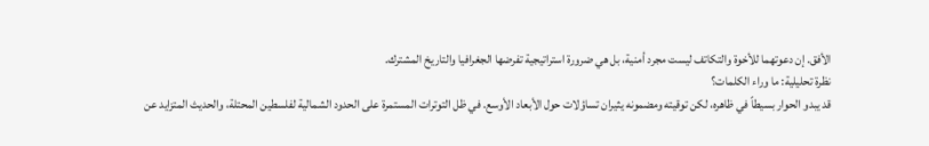الأفق. إن دعوتهما للأخوة والتكاتف ليست مجرد أمنية، بل هي ضرورة استراتيجية تفرضها الجغرافيا والتاريخ المشترك.
نظرة تحليلية: ما وراء الكلمات؟
قد يبدو الحوار بسيطاً في ظاهره، لكن توقيته ومضمونه يثيران تساؤلات حول الأبعاد الأوسع. في ظل التوترات المستمرة على الحدود الشمالية لفلسطين المحتلة، والحديث المتزايد عن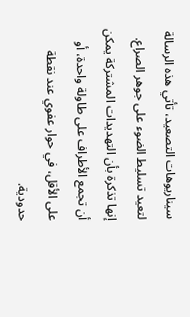سيناريوهات التصعيد، تأتي هذه الرسالة لتعيد تسليط الضوء على جوهر الصراع. إنها تذكرة بأن التهديدات المشتركة يمكن أن تجمع الأطراف على طاولة واحدة، أو على الأقل، في حوار عفوي عند نقطة حدودية.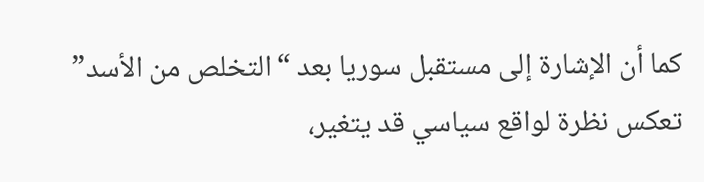كما أن الإشارة إلى مستقبل سوريا بعد “التخلص من الأسد” تعكس نظرة لواقع سياسي قد يتغير،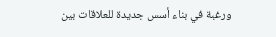ورغبة في بناء أسس جديدة للعلاقات بين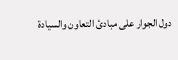دول الجوار على مبادئ التعاون والسيادة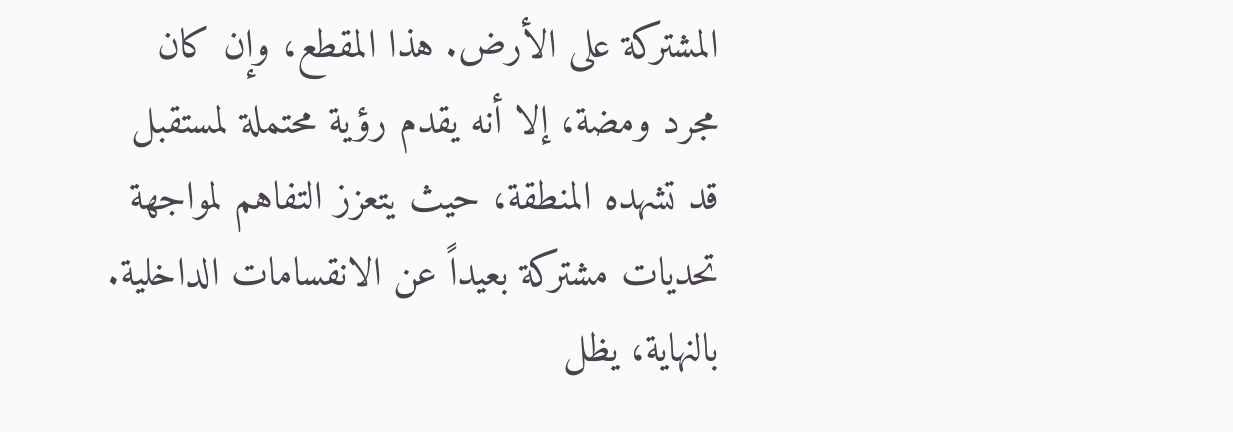المشتركة على الأرض. هذا المقطع، وإن كان مجرد ومضة، إلا أنه يقدم رؤية محتملة لمستقبل قد تشهده المنطقة، حيث يتعزز التفاهم لمواجهة تحديات مشتركة بعيداً عن الانقسامات الداخلية.
بالنهاية، يظل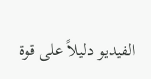الفيديو دليلاً على قوة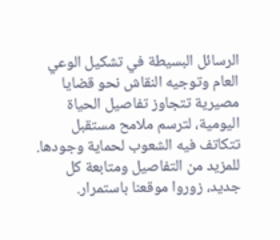الرسائل البسيطة في تشكيل الوعي العام وتوجيه النقاش نحو قضايا مصيرية تتجاوز تفاصيل الحياة اليومية، لترسم ملامح مستقبل تتكاتف فيه الشعوب لحماية وجودها.
للمزيد من التفاصيل ومتابعة كل جديد، زوروا موقعنا باستمرار.